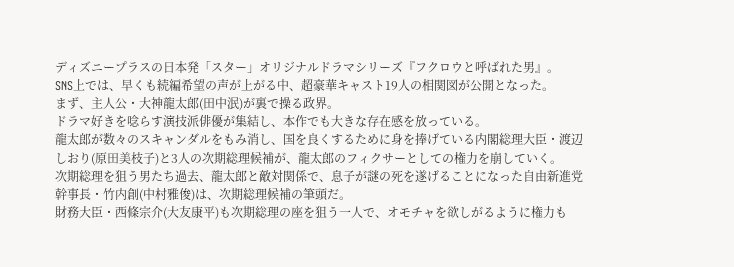ディズニープラスの日本発「スター」オリジナルドラマシリーズ『フクロウと呼ばれた男』。
SNS上では、早くも続編希望の声が上がる中、超豪華キャスト19人の相関図が公開となった。
まず、主人公・大神龍太郎(田中泯)が裏で操る政界。
ドラマ好きを唸らす演技派俳優が集結し、本作でも大きな存在感を放っている。
龍太郎が数々のスキャンダルをもみ消し、国を良くするために身を捧げている内閣総理大臣・渡辺しおり(原田美枝子)と3人の次期総理候補が、龍太郎のフィクサーとしての権力を崩していく。
次期総理を狙う男たち過去、龍太郎と敵対関係で、息子が謎の死を遂げることになった自由新進党幹事長・竹内創(中村雅俊)は、次期総理候補の筆頭だ。
財務大臣・西條宗介(大友康平)も次期総理の座を狙う一人で、オモチャを欲しがるように権力も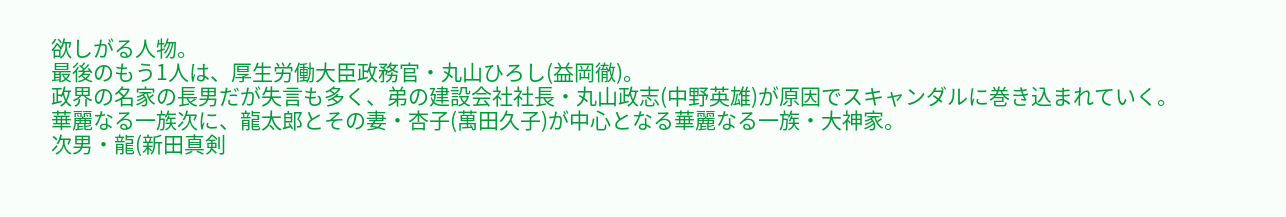欲しがる人物。
最後のもう1人は、厚生労働大臣政務官・丸山ひろし(益岡徹)。
政界の名家の長男だが失言も多く、弟の建設会社社長・丸山政志(中野英雄)が原因でスキャンダルに巻き込まれていく。
華麗なる一族次に、龍太郎とその妻・杏子(萬田久子)が中心となる華麗なる一族・大神家。
次男・龍(新田真剣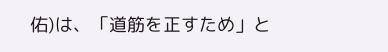佑)は、「道筋を正すため」と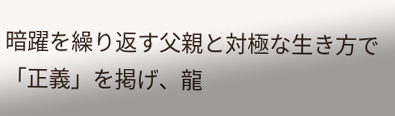暗躍を繰り返す父親と対極な生き方で「正義」を掲げ、龍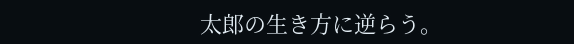太郎の生き方に逆らう。